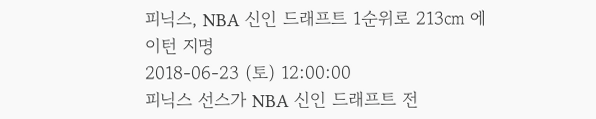피닉스, NBA 신인 드래프트 1순위로 213㎝ 에이턴 지명
2018-06-23 (토) 12:00:00
피닉스 선스가 NBA 신인 드래프트 전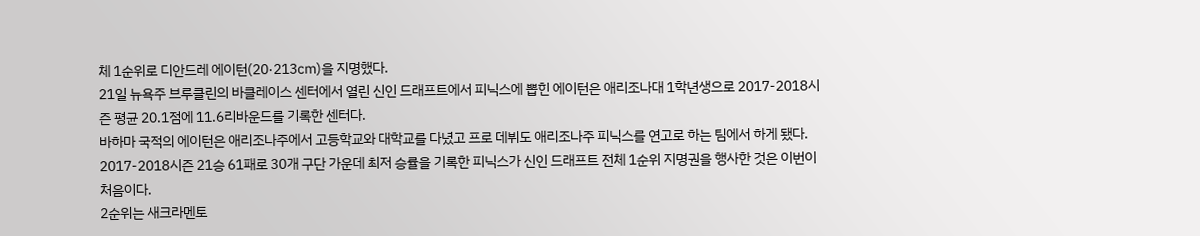체 1순위로 디안드레 에이턴(20·213㎝)을 지명했다.
21일 뉴욕주 브루클린의 바클레이스 센터에서 열린 신인 드래프트에서 피닉스에 뽑힌 에이턴은 애리조나대 1학년생으로 2017-2018시즌 평균 20.1점에 11.6리바운드를 기록한 센터다.
바하마 국적의 에이턴은 애리조나주에서 고등학교와 대학교를 다녔고 프로 데뷔도 애리조나주 피닉스를 연고로 하는 팀에서 하게 됐다.
2017-2018시즌 21승 61패로 30개 구단 가운데 최저 승률을 기록한 피닉스가 신인 드래프트 전체 1순위 지명권을 행사한 것은 이번이 처음이다.
2순위는 새크라멘토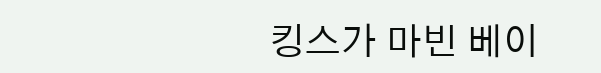킹스가 마빈 베이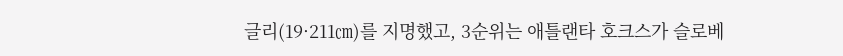글리(19·211㎝)를 지명했고, 3순위는 애틀랜타 호크스가 슬로베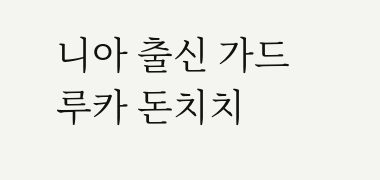니아 출신 가드 루카 돈치치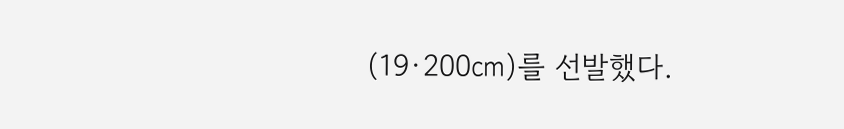(19·200㎝)를 선발했다.